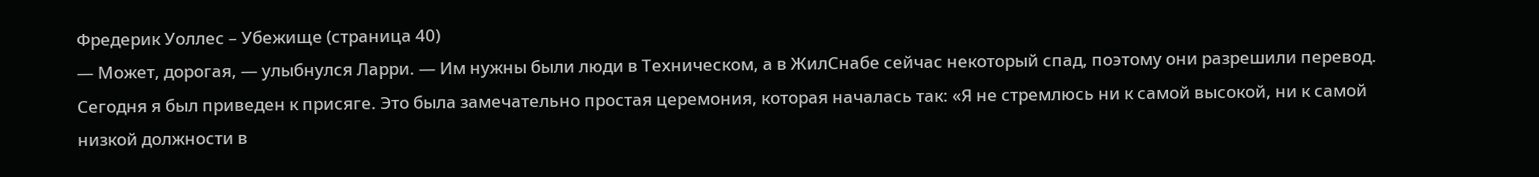Фредерик Уоллес – Убежище (страница 40)
— Может, дорогая, — улыбнулся Ларри. — Им нужны были люди в Техническом, а в ЖилСнабе сейчас некоторый спад, поэтому они разрешили перевод. Сегодня я был приведен к присяге. Это была замечательно простая церемония, которая началась так: «Я не стремлюсь ни к самой высокой, ни к самой низкой должности в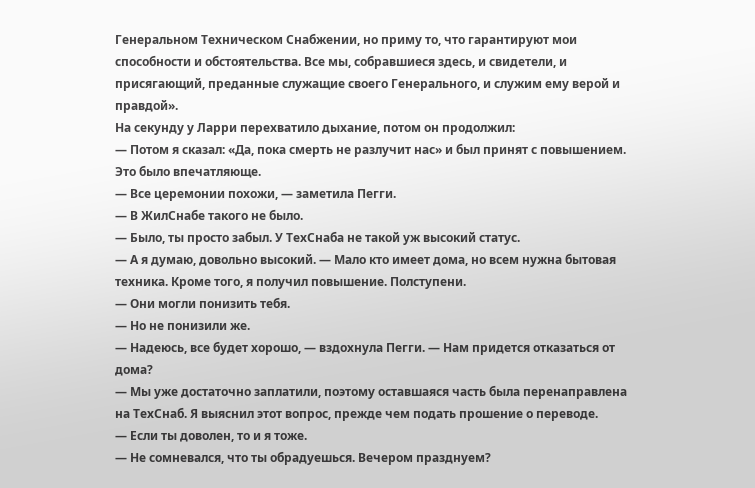Генеральном Техническом Снабжении, но приму то, что гарантируют мои способности и обстоятельства. Все мы, собравшиеся здесь, и свидетели, и присягающий, преданные служащие своего Генерального, и служим ему верой и правдой».
На секунду у Ларри перехватило дыхание, потом он продолжил:
— Потом я сказал: «Да, пока смерть не разлучит нас» и был принят с повышением. Это было впечатляюще.
— Все церемонии похожи, — заметила Пегги.
— В ЖилСнабе такого не было.
— Было, ты просто забыл. У ТехСнаба не такой уж высокий статус.
— А я думаю, довольно высокий. — Мало кто имеет дома, но всем нужна бытовая техника. Кроме того, я получил повышение. Полступени.
— Они могли понизить тебя.
— Но не понизили же.
— Надеюсь, все будет хорошо, — вздохнула Пегги. — Нам придется отказаться от дома?
— Мы уже достаточно заплатили, поэтому оставшаяся часть была перенаправлена на ТехСнаб. Я выяснил этот вопрос, прежде чем подать прошение о переводе.
— Если ты доволен, то и я тоже.
— Не сомневался, что ты обрадуешься. Вечером празднуем?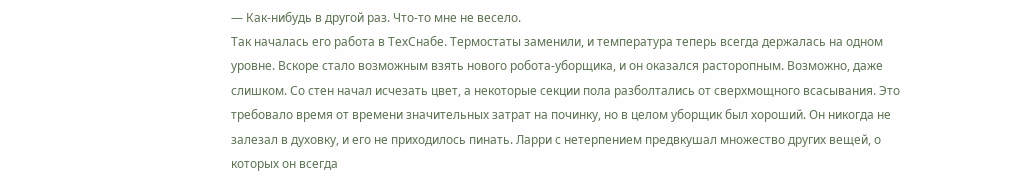— Как-нибудь в другой раз. Что-то мне не весело.
Так началась его работа в ТехСнабе. Термостаты заменили, и температура теперь всегда держалась на одном уровне. Вскоре стало возможным взять нового робота-уборщика, и он оказался расторопным. Возможно, даже слишком. Со стен начал исчезать цвет, а некоторые секции пола разболтались от сверхмощного всасывания. Это требовало время от времени значительных затрат на починку, но в целом уборщик был хороший. Он никогда не залезал в духовку, и его не приходилось пинать. Ларри с нетерпением предвкушал множество других вещей, о которых он всегда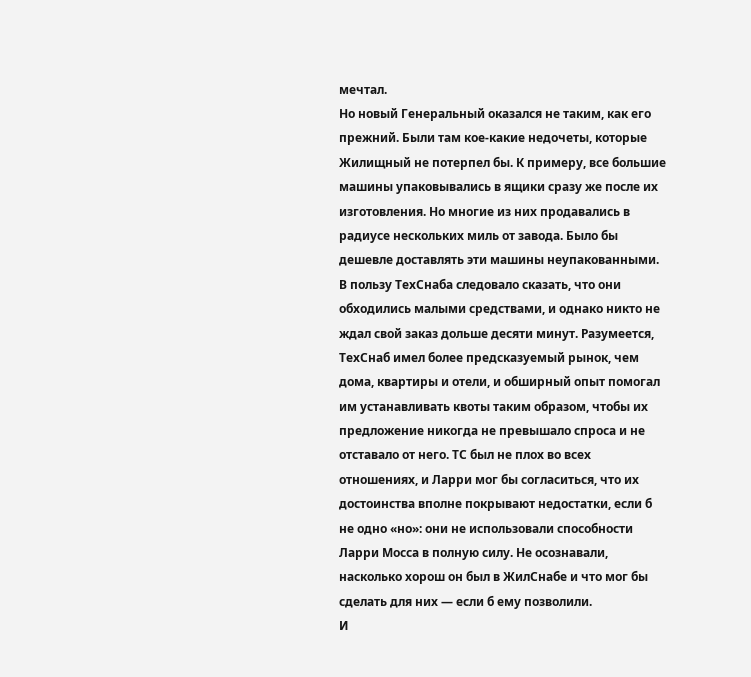мечтал.
Но новый Генеральный оказался не таким, как его прежний. Были там кое-какие недочеты, которые Жилищный не потерпел бы. К примеру, все большие машины упаковывались в ящики сразу же после их изготовления. Но многие из них продавались в радиусе нескольких миль от завода. Было бы дешевле доставлять эти машины неупакованными.
В пользу ТехСнаба следовало сказать, что они обходились малыми средствами, и однако никто не ждал свой заказ дольше десяти минут. Разумеется, ТехСнаб имел более предсказуемый рынок, чем дома, квартиры и отели, и обширный опыт помогал им устанавливать квоты таким образом, чтобы их предложение никогда не превышало спроса и не отставало от него. ТС был не плох во всех отношениях, и Ларри мог бы согласиться, что их достоинства вполне покрывают недостатки, если б не одно «но»: они не использовали способности Ларри Мосса в полную силу. Не осознавали, насколько хорош он был в ЖилСнабе и что мог бы сделать для них — если б ему позволили.
И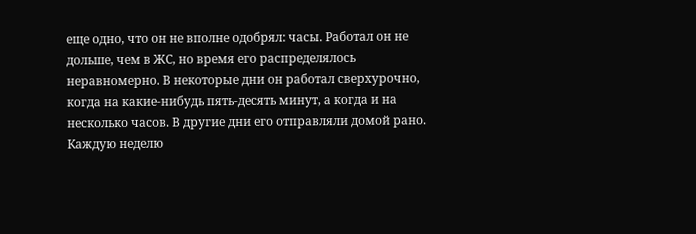еще одно, что он не вполне одобрял: часы. Работал он не дольше, чем в ЖС, но время его распределялось неравномерно. В некоторые дни он работал сверхурочно, когда на какие-нибудь пять-десять минут, а когда и на несколько часов. В другие дни его отправляли домой рано. Каждую неделю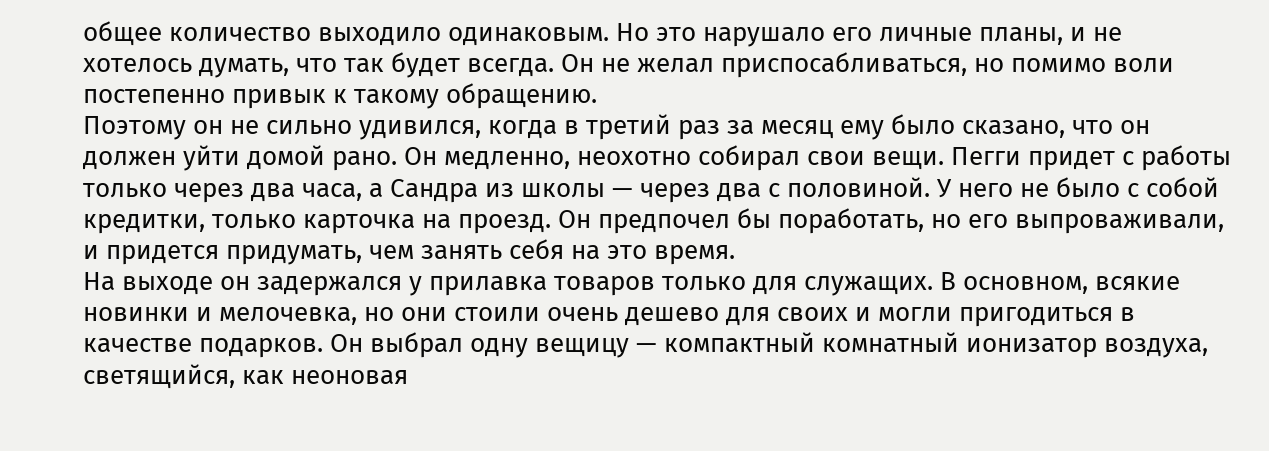общее количество выходило одинаковым. Но это нарушало его личные планы, и не хотелось думать, что так будет всегда. Он не желал приспосабливаться, но помимо воли постепенно привык к такому обращению.
Поэтому он не сильно удивился, когда в третий раз за месяц ему было сказано, что он должен уйти домой рано. Он медленно, неохотно собирал свои вещи. Пегги придет с работы только через два часа, а Сандра из школы — через два с половиной. У него не было с собой кредитки, только карточка на проезд. Он предпочел бы поработать, но его выпроваживали, и придется придумать, чем занять себя на это время.
На выходе он задержался у прилавка товаров только для служащих. В основном, всякие новинки и мелочевка, но они стоили очень дешево для своих и могли пригодиться в качестве подарков. Он выбрал одну вещицу — компактный комнатный ионизатор воздуха, светящийся, как неоновая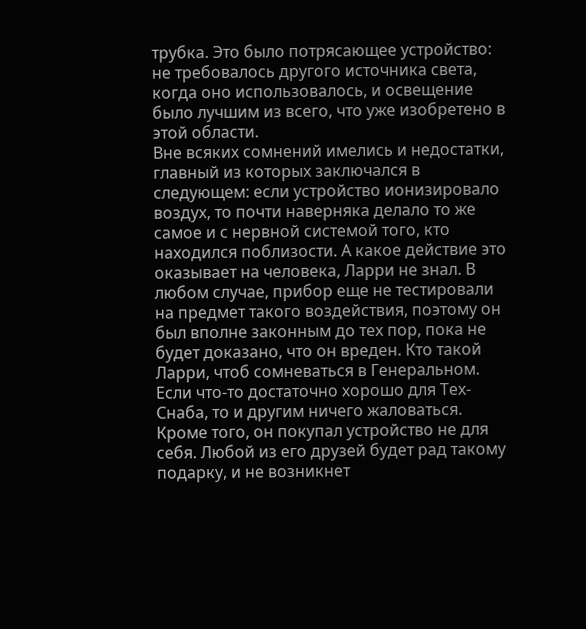трубка. Это было потрясающее устройство: не требовалось другого источника света, когда оно использовалось, и освещение было лучшим из всего, что уже изобретено в этой области.
Вне всяких сомнений имелись и недостатки, главный из которых заключался в следующем: если устройство ионизировало воздух, то почти наверняка делало то же самое и с нервной системой того, кто находился поблизости. А какое действие это оказывает на человека, Ларри не знал. В любом случае, прибор еще не тестировали на предмет такого воздействия, поэтому он был вполне законным до тех пор, пока не будет доказано, что он вреден. Кто такой Ларри, чтоб сомневаться в Генеральном. Если что-то достаточно хорошо для Тех-Снаба, то и другим ничего жаловаться. Кроме того, он покупал устройство не для себя. Любой из его друзей будет рад такому подарку, и не возникнет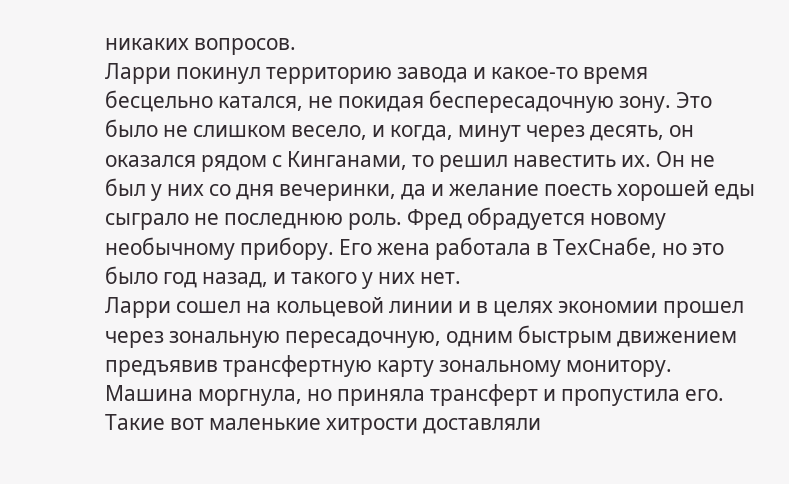никаких вопросов.
Ларри покинул территорию завода и какое-то время бесцельно катался, не покидая беспересадочную зону. Это было не слишком весело, и когда, минут через десять, он оказался рядом с Кинганами, то решил навестить их. Он не был у них со дня вечеринки, да и желание поесть хорошей еды сыграло не последнюю роль. Фред обрадуется новому необычному прибору. Его жена работала в ТехСнабе, но это было год назад, и такого у них нет.
Ларри сошел на кольцевой линии и в целях экономии прошел через зональную пересадочную, одним быстрым движением предъявив трансфертную карту зональному монитору. Машина моргнула, но приняла трансферт и пропустила его. Такие вот маленькие хитрости доставляли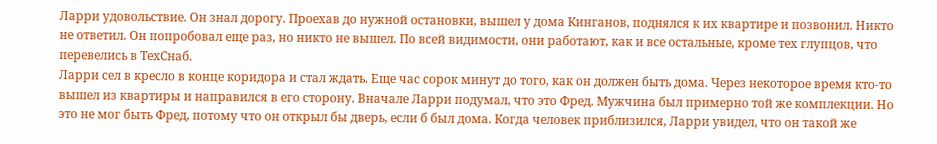Ларри удовольствие. Он знал дорогу. Проехав до нужной остановки, вышел у дома Кинганов, поднялся к их квартире и позвонил. Никто не ответил. Он попробовал еще раз, но никто не вышел. По всей видимости, они работают, как и все остальные, кроме тех глупцов, что перевелись в ТехСнаб.
Ларри сел в кресло в конце коридора и стал ждать. Еще час сорок минут до того, как он должен быть дома. Через некоторое время кто-то вышел из квартиры и направился в его сторону. Вначале Ларри подумал, что это Фред. Мужчина был примерно той же комплекции. Но это не мог быть Фред, потому что он открыл бы дверь, если б был дома. Когда человек приблизился, Ларри увидел, что он такой же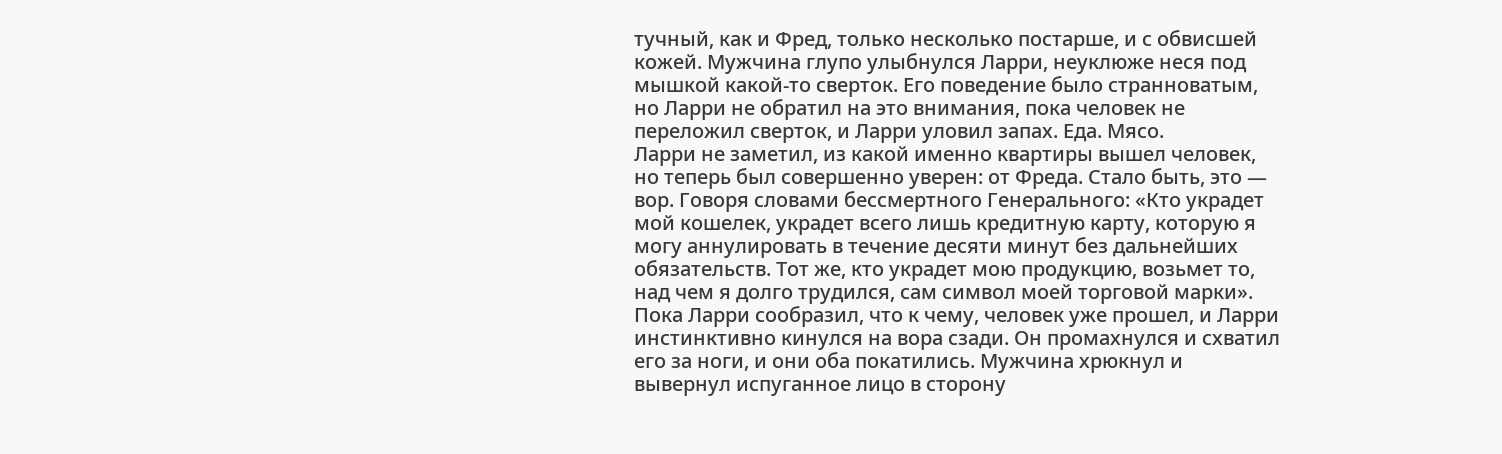тучный, как и Фред, только несколько постарше, и с обвисшей кожей. Мужчина глупо улыбнулся Ларри, неуклюже неся под мышкой какой-то сверток. Его поведение было странноватым, но Ларри не обратил на это внимания, пока человек не переложил сверток, и Ларри уловил запах. Еда. Мясо.
Ларри не заметил, из какой именно квартиры вышел человек, но теперь был совершенно уверен: от Фреда. Стало быть, это — вор. Говоря словами бессмертного Генерального: «Кто украдет мой кошелек, украдет всего лишь кредитную карту, которую я могу аннулировать в течение десяти минут без дальнейших обязательств. Тот же, кто украдет мою продукцию, возьмет то, над чем я долго трудился, сам символ моей торговой марки». Пока Ларри сообразил, что к чему, человек уже прошел, и Ларри инстинктивно кинулся на вора сзади. Он промахнулся и схватил его за ноги, и они оба покатились. Мужчина хрюкнул и вывернул испуганное лицо в сторону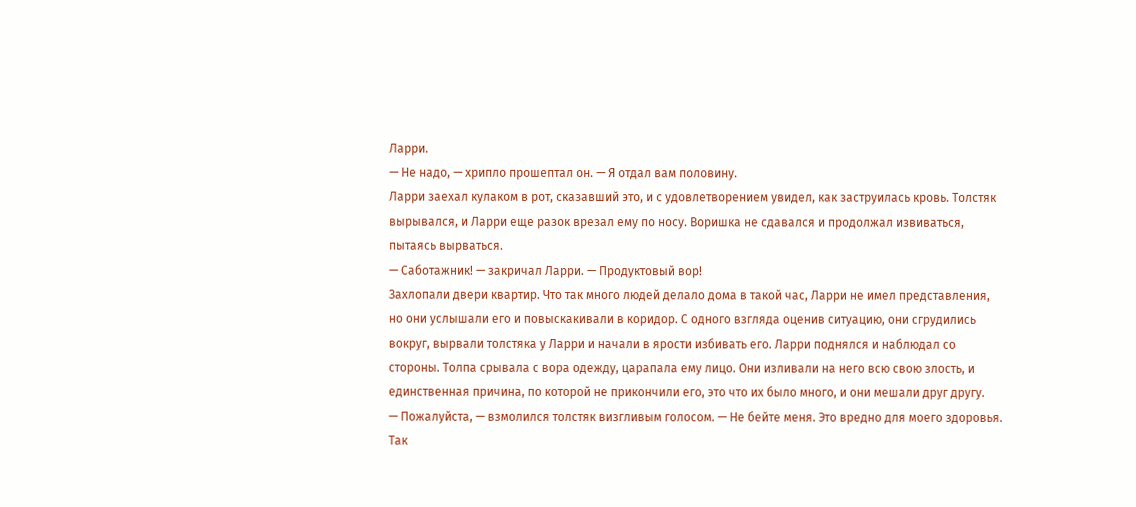Ларри.
— Не надо, — хрипло прошептал он. — Я отдал вам половину.
Ларри заехал кулаком в рот, сказавший это, и с удовлетворением увидел, как заструилась кровь. Толстяк вырывался, и Ларри еще разок врезал ему по носу. Воришка не сдавался и продолжал извиваться, пытаясь вырваться.
— Саботажник! — закричал Ларри. — Продуктовый вор!
Захлопали двери квартир. Что так много людей делало дома в такой час, Ларри не имел представления, но они услышали его и повыскакивали в коридор. С одного взгляда оценив ситуацию, они сгрудились вокруг, вырвали толстяка у Ларри и начали в ярости избивать его. Ларри поднялся и наблюдал со стороны. Толпа срывала с вора одежду, царапала ему лицо. Они изливали на него всю свою злость, и единственная причина, по которой не прикончили его, это что их было много, и они мешали друг другу.
— Пожалуйста, — взмолился толстяк визгливым голосом. — Не бейте меня. Это вредно для моего здоровья. Так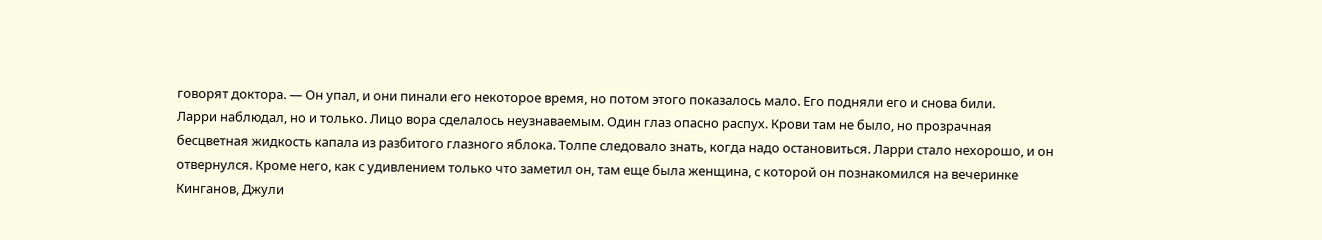говорят доктора. — Он упал, и они пинали его некоторое время, но потом этого показалось мало. Его подняли его и снова били.
Ларри наблюдал, но и только. Лицо вора сделалось неузнаваемым. Один глаз опасно распух. Крови там не было, но прозрачная бесцветная жидкость капала из разбитого глазного яблока. Толпе следовало знать, когда надо остановиться. Ларри стало нехорошо, и он отвернулся. Кроме него, как с удивлением только что заметил он, там еще была женщина, с которой он познакомился на вечеринке Кинганов, Джули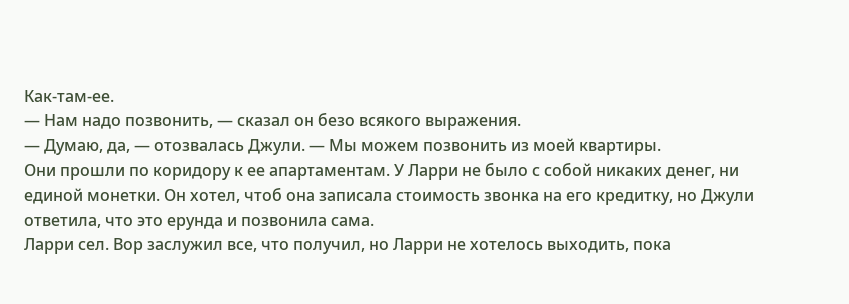Как-там-ее.
— Нам надо позвонить, — сказал он безо всякого выражения.
— Думаю, да, — отозвалась Джули. — Мы можем позвонить из моей квартиры.
Они прошли по коридору к ее апартаментам. У Ларри не было с собой никаких денег, ни единой монетки. Он хотел, чтоб она записала стоимость звонка на его кредитку, но Джули ответила, что это ерунда и позвонила сама.
Ларри сел. Вор заслужил все, что получил, но Ларри не хотелось выходить, пока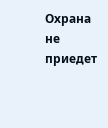Охрана не приедет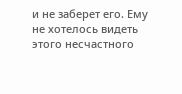и не заберет его. Ему не хотелось видеть этого несчастного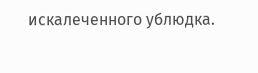искалеченного ублюдка.